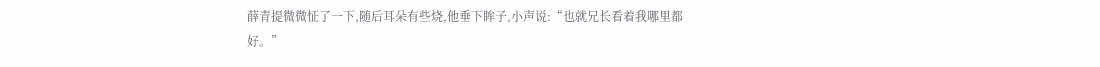薛青提微微怔了一下,随后耳朵有些烧,他垂下眸子,小声说:“也就兄长看着我哪里都好。”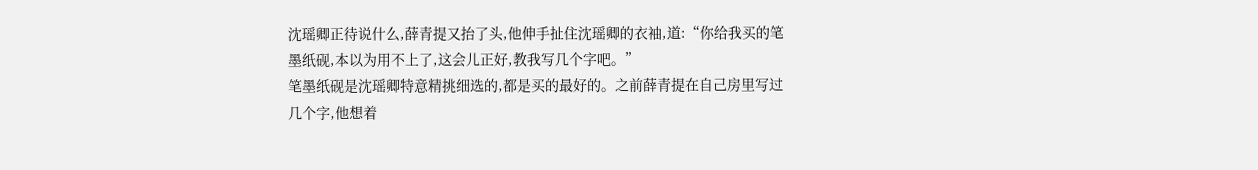沈瑶卿正待说什么,薛青提又抬了头,他伸手扯住沈瑶卿的衣袖,道:“你给我买的笔墨纸砚,本以为用不上了,这会儿正好,教我写几个字吧。”
笔墨纸砚是沈瑶卿特意精挑细选的,都是买的最好的。之前薛青提在自己房里写过几个字,他想着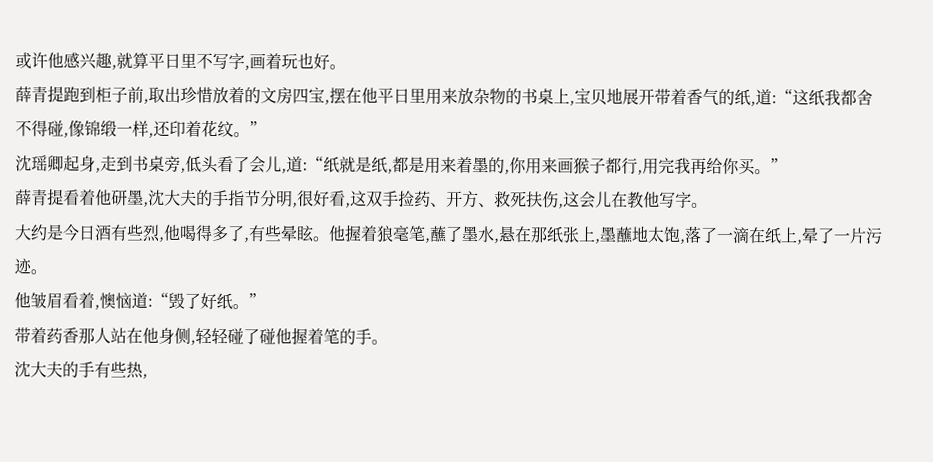或许他感兴趣,就算平日里不写字,画着玩也好。
薛青提跑到柜子前,取出珍惜放着的文房四宝,摆在他平日里用来放杂物的书桌上,宝贝地展开带着香气的纸,道:“这纸我都舍不得碰,像锦缎一样,还印着花纹。”
沈瑶卿起身,走到书桌旁,低头看了会儿,道:“纸就是纸,都是用来着墨的,你用来画猴子都行,用完我再给你买。”
薛青提看着他研墨,沈大夫的手指节分明,很好看,这双手捡药、开方、救死扶伤,这会儿在教他写字。
大约是今日酒有些烈,他喝得多了,有些晕眩。他握着狼毫笔,蘸了墨水,悬在那纸张上,墨蘸地太饱,落了一滴在纸上,晕了一片污迹。
他皱眉看着,懊恼道:“毁了好纸。”
带着药香那人站在他身侧,轻轻碰了碰他握着笔的手。
沈大夫的手有些热,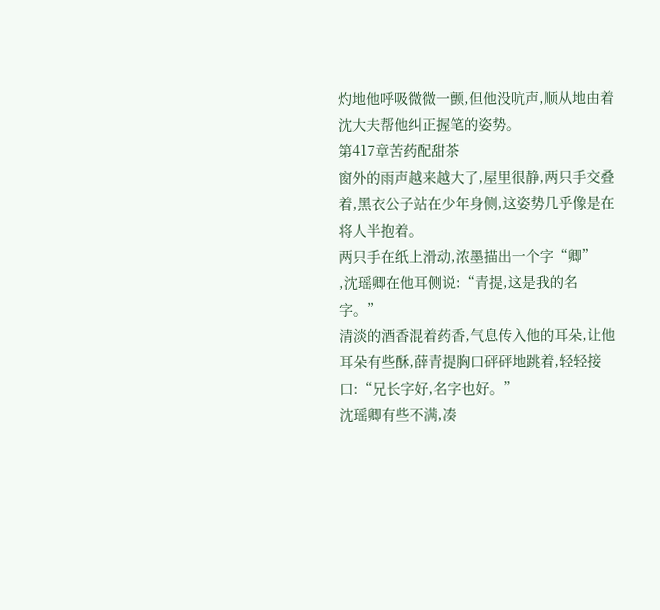灼地他呼吸微微一颤,但他没吭声,顺从地由着沈大夫帮他纠正握笔的姿势。
第417章苦药配甜茶
窗外的雨声越来越大了,屋里很静,两只手交叠着,黑衣公子站在少年身侧,这姿势几乎像是在将人半抱着。
两只手在纸上滑动,浓墨描出一个字“卿”
,沈瑶卿在他耳侧说:“青提,这是我的名字。”
清淡的酒香混着药香,气息传入他的耳朵,让他耳朵有些酥,薛青提胸口砰砰地跳着,轻轻接口:“兄长字好,名字也好。”
沈瑶卿有些不满,凑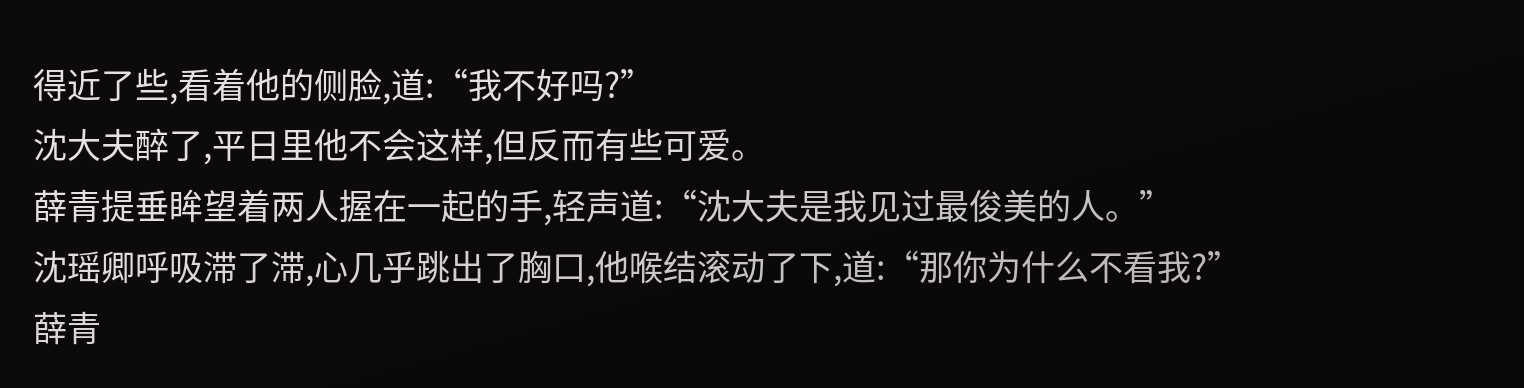得近了些,看着他的侧脸,道:“我不好吗?”
沈大夫醉了,平日里他不会这样,但反而有些可爱。
薛青提垂眸望着两人握在一起的手,轻声道:“沈大夫是我见过最俊美的人。”
沈瑶卿呼吸滞了滞,心几乎跳出了胸口,他喉结滚动了下,道:“那你为什么不看我?”
薛青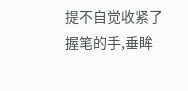提不自觉收紧了握笔的手,垂眸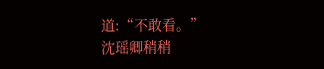道:“不敢看。”
沈瑶卿稍稍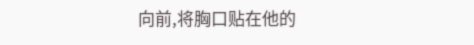向前,将胸口贴在他的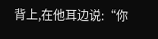背上,在他耳边说:“你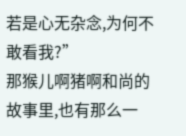若是心无杂念,为何不敢看我?”
那猴儿啊猪啊和尚的故事里,也有那么一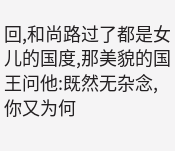回,和尚路过了都是女儿的国度,那美貌的国王问他:既然无杂念,你又为何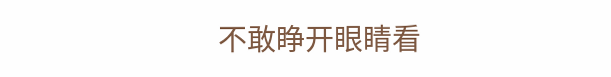不敢睁开眼睛看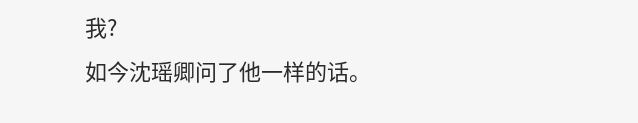我?
如今沈瑶卿问了他一样的话。